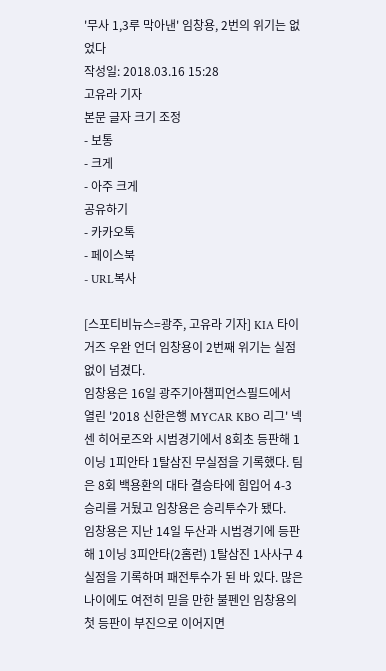'무사 1,3루 막아낸' 임창용, 2번의 위기는 없었다
작성일: 2018.03.16 15:28
고유라 기자
본문 글자 크기 조정
- 보통
- 크게
- 아주 크게
공유하기
- 카카오톡
- 페이스북
- URL복사

[스포티비뉴스=광주, 고유라 기자] KIA 타이거즈 우완 언더 임창용이 2번째 위기는 실점 없이 넘겼다.
임창용은 16일 광주기아챔피언스필드에서 열린 '2018 신한은행 MYCAR KBO 리그' 넥센 히어로즈와 시범경기에서 8회초 등판해 1이닝 1피안타 1탈삼진 무실점을 기록했다. 팀은 8회 백용환의 대타 결승타에 힘입어 4-3 승리를 거뒀고 임창용은 승리투수가 됐다.
임창용은 지난 14일 두산과 시범경기에 등판해 1이닝 3피안타(2홈런) 1탈삼진 1사사구 4실점을 기록하며 패전투수가 된 바 있다. 많은 나이에도 여전히 믿을 만한 불펜인 임창용의 첫 등판이 부진으로 이어지면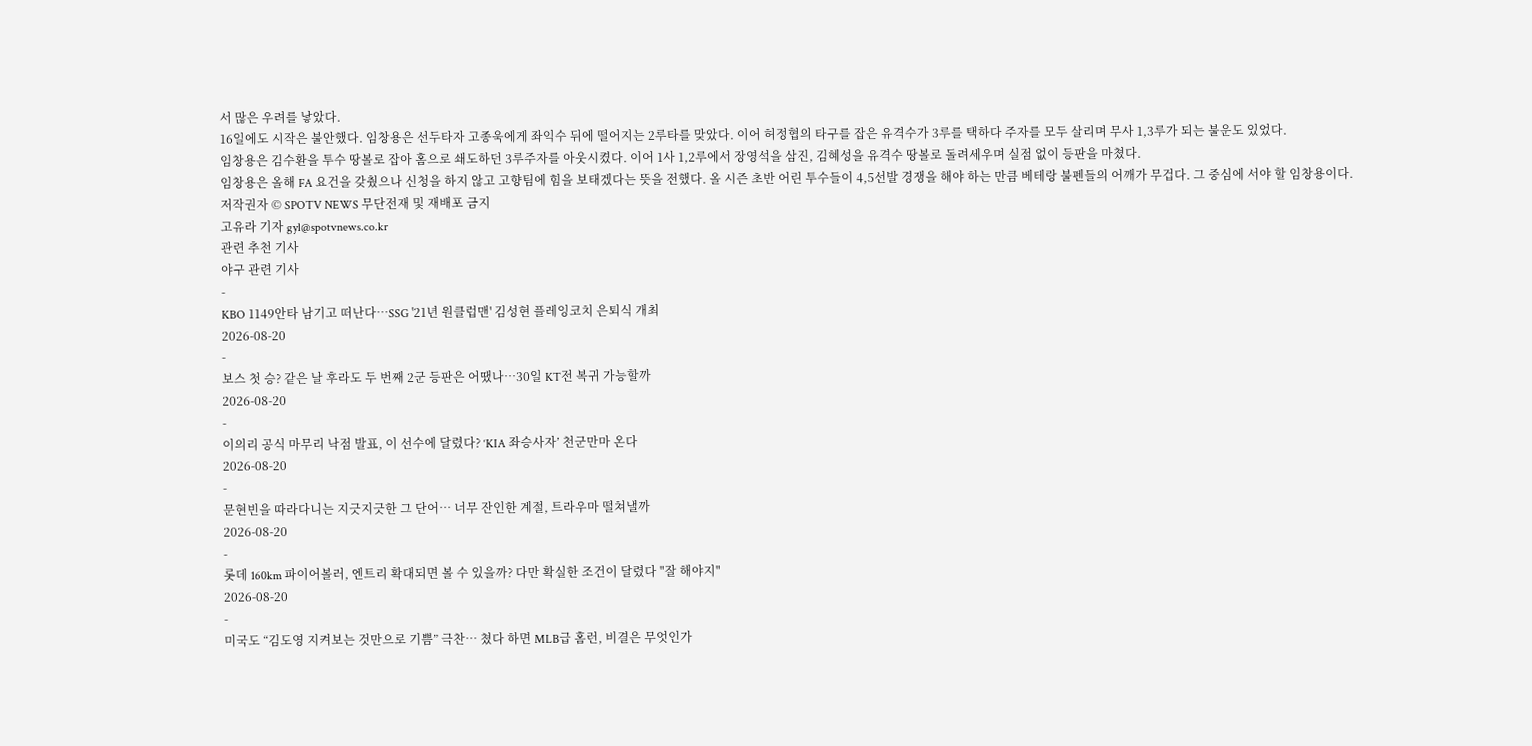서 많은 우려를 낳았다.
16일에도 시작은 불안했다. 임창용은 선두타자 고종욱에게 좌익수 뒤에 떨어지는 2루타를 맞았다. 이어 허정협의 타구를 잡은 유격수가 3루를 택하다 주자를 모두 살리며 무사 1,3루가 되는 불운도 있었다.
임창용은 김수환을 투수 땅볼로 잡아 홈으로 쇄도하던 3루주자를 아웃시켰다. 이어 1사 1,2루에서 장영석을 삼진, 김혜성을 유격수 땅볼로 돌려세우며 실점 없이 등판을 마쳤다.
임창용은 올해 FA 요건을 갖췄으나 신청을 하지 않고 고향팀에 힘을 보태겠다는 뜻을 전했다. 올 시즌 초반 어린 투수들이 4,5선발 경쟁을 해야 하는 만큼 베테랑 불펜들의 어깨가 무겁다. 그 중심에 서야 할 임창용이다.
저작권자 © SPOTV NEWS 무단전재 및 재배포 금지
고유라 기자 gyl@spotvnews.co.kr
관련 추천 기사
야구 관련 기사
-
KBO 1149안타 남기고 떠난다…SSG '21년 원클럽맨' 김성현 플레잉코치 은퇴식 개최
2026-08-20
-
보스 첫 승? 같은 날 후라도 두 번째 2군 등판은 어땠나…30일 KT전 복귀 가능할까
2026-08-20
-
이의리 공식 마무리 낙점 발표, 이 선수에 달렸다? ‘KIA 좌승사자’ 천군만마 온다
2026-08-20
-
문현빈을 따라다니는 지긋지긋한 그 단어… 너무 잔인한 계절, 트라우마 떨쳐낼까
2026-08-20
-
롯데 160km 파이어볼러, 엔트리 확대되면 볼 수 있을까? 다만 확실한 조건이 달렸다 "잘 해야지"
2026-08-20
-
미국도 “김도영 지켜보는 것만으로 기쁨” 극찬… 쳤다 하면 MLB급 홈런, 비결은 무엇인가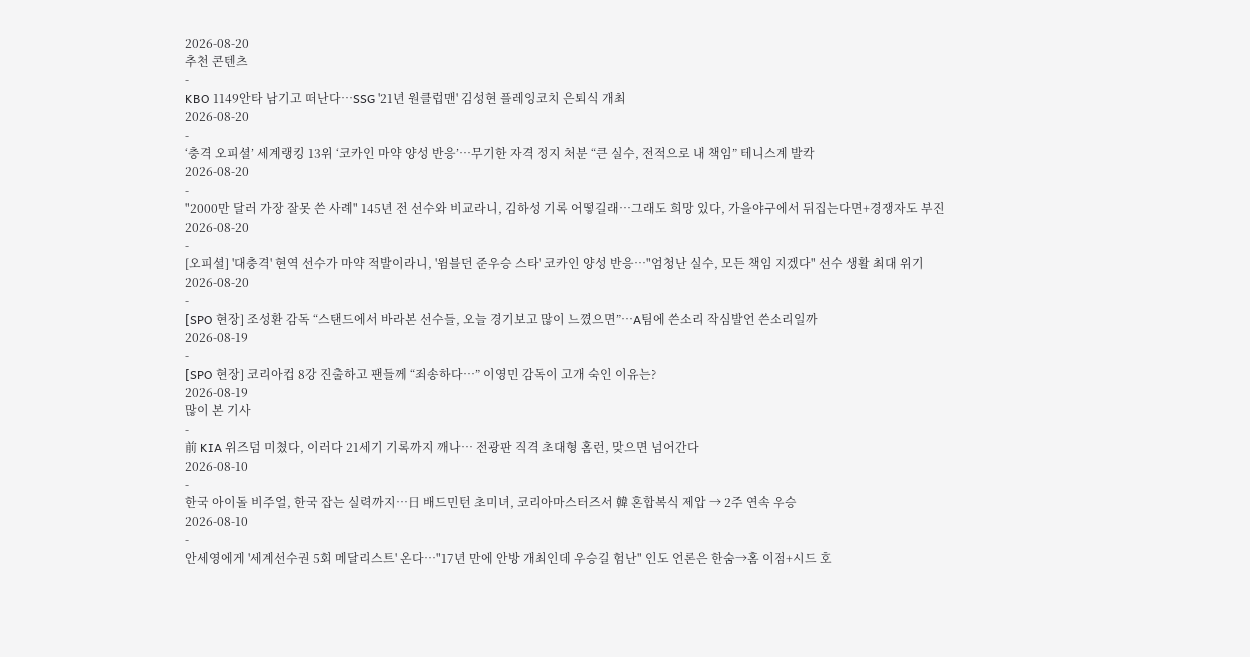2026-08-20
추천 콘텐츠
-
KBO 1149안타 남기고 떠난다…SSG '21년 원클럽맨' 김성현 플레잉코치 은퇴식 개최
2026-08-20
-
‘충격 오피셜’ 세계랭킹 13위 ‘코카인 마약 양성 반응’…무기한 자격 정지 처분 “큰 실수, 전적으로 내 책임” 테니스계 발칵
2026-08-20
-
"2000만 달러 가장 잘못 쓴 사례" 145년 전 선수와 비교라니, 김하성 기록 어떻길래…그래도 희망 있다, 가을야구에서 뒤집는다면+경쟁자도 부진
2026-08-20
-
[오피셜] '대충격' 현역 선수가 마약 적발이라니, '윔블던 준우승 스타' 코카인 양성 반응…"엄청난 실수, 모든 책임 지겠다" 선수 생활 최대 위기
2026-08-20
-
[SPO 현장] 조성환 감독 “스탠드에서 바라본 선수들, 오늘 경기보고 많이 느꼈으면”…A팀에 쓴소리 작심발언 쓴소리일까
2026-08-19
-
[SPO 현장] 코리아컵 8강 진출하고 팬들께 “죄송하다…” 이영민 감독이 고개 숙인 이유는?
2026-08-19
많이 본 기사
-
前 KIA 위즈덤 미쳤다, 이러다 21세기 기록까지 깨나… 전광판 직격 초대형 홈런, 맞으면 넘어간다
2026-08-10
-
한국 아이돌 비주얼, 한국 잡는 실력까지…日 배드민턴 초미녀, 코리아마스터즈서 韓 혼합복식 제압 → 2주 연속 우승
2026-08-10
-
안세영에게 '세계선수권 5회 메달리스트' 온다…"17년 만에 안방 개최인데 우승길 험난" 인도 언론은 한숨→홈 이점+시드 호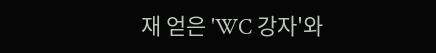재 얻은 'WC 강자'와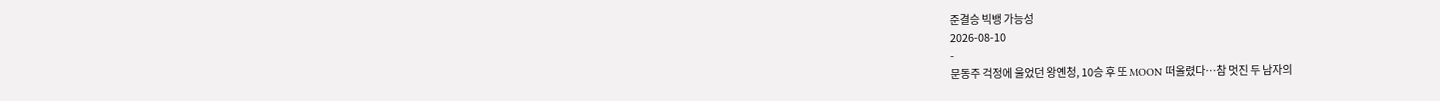준결승 빅뱅 가능성
2026-08-10
-
문동주 걱정에 울었던 왕옌청, 10승 후 또 MOON 떠올렸다…참 멋진 두 남자의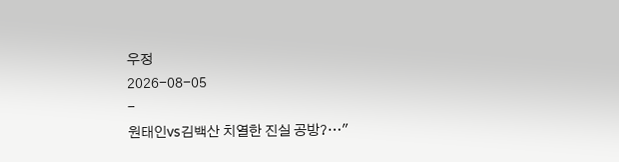우정
2026-08-05
-
원태인vs김백산 치열한 진실 공방?…"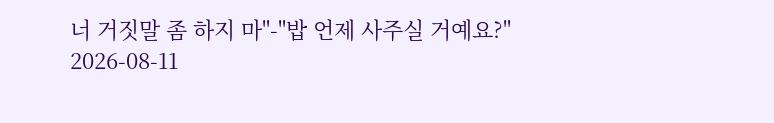너 거짓말 좀 하지 마"-"밥 언제 사주실 거예요?"
2026-08-11